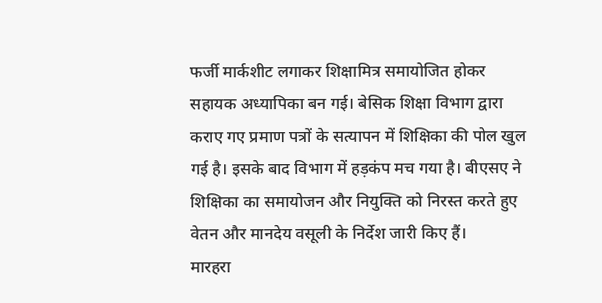फर्जी मार्कशीट लगाकर शिक्षामित्र समायोजित होकर सहायक अध्यापिका बन गई। बेसिक शिक्षा विभाग द्वारा कराए गए प्रमाण पत्रों के सत्यापन में शिक्षिका की पोल खुल गई है। इसके बाद विभाग में हड़कंप मच गया है। बीएसए ने शिक्षिका का समायोजन और नियुक्ति को निरस्त करते हुए वेतन और मानदेय वसूली के निर्देश जारी किए हैं।
मारहरा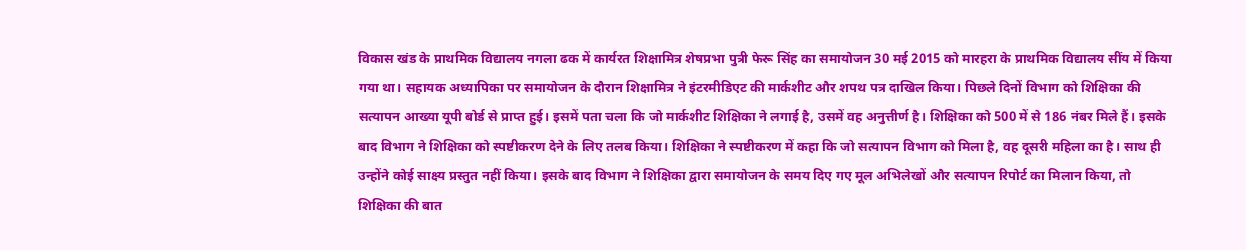विकास खंड के प्राथमिक विद्यालय नगला ढक में कार्यरत शिक्षामित्र शेषप्रभा पुत्री फेरू सिंह का समायोजन 30 मई 2015 को मारहरा के प्राथमिक विद्यालय सींय में किया गया था। सहायक अध्यापिका पर समायोजन के दौरान शिक्षामित्र ने इंटरमीडिएट की मार्कशीट और शपथ पत्र दाखिल किया। पिछले दिनों विभाग को शिक्षिका की सत्यापन आख्या यूपी बोर्ड से प्राप्त हुई। इसमें पता चला कि जो मार्कशीट शिक्षिका ने लगाई है, उसमें वह अनुत्तीर्ण है। शिक्षिका को 500 में से 186 नंबर मिले हैं। इसके बाद विभाग ने शिक्षिका को स्पष्टीकरण देने के लिए तलब किया। शिक्षिका ने स्पष्टीकरण में कहा कि जो सत्यापन विभाग को मिला है, वह दूसरी महिला का है। साथ ही उन्होंने कोई साक्ष्य प्रस्तुत नहीं किया। इसके बाद विभाग ने शिक्षिका द्वारा समायोजन के समय दिए गए मूल अभिलेखों और सत्यापन रिपोर्ट का मिलान किया, तो शिक्षिका की बात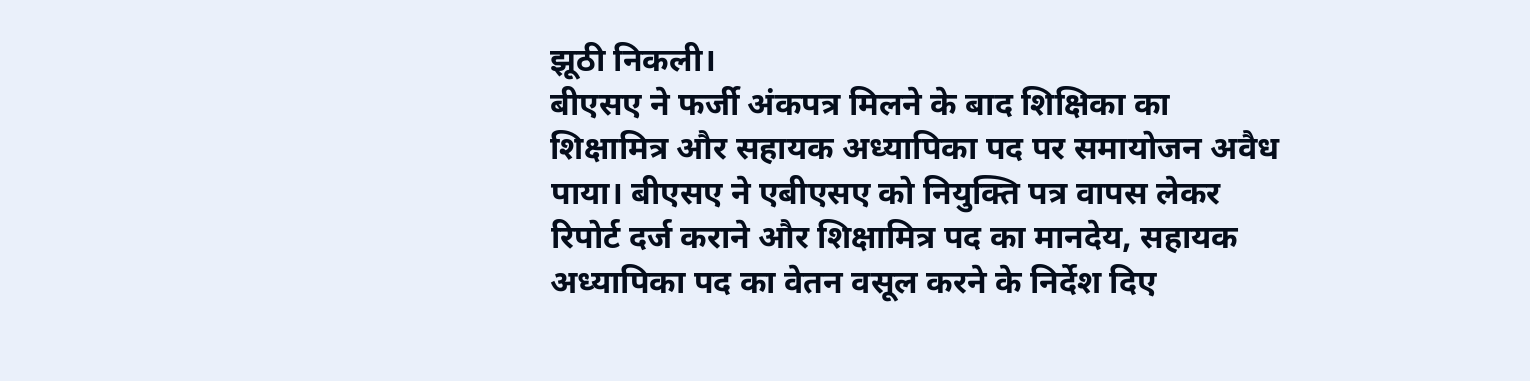झूठी निकली।
बीएसए ने फर्जी अंकपत्र मिलने के बाद शिक्षिका का शिक्षामित्र और सहायक अध्यापिका पद पर समायोजन अवैध पाया। बीएसए ने एबीएसए को नियुक्ति पत्र वापस लेकर रिपोर्ट दर्ज कराने और शिक्षामित्र पद का मानदेय, सहायक अध्यापिका पद का वेतन वसूल करने के निर्देश दिए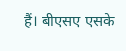हैं। बीएसए एसके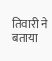तिवारी ने बताया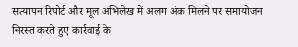सत्यापन रिपोर्ट और मूल अभिलेख में अलग अंक मिलने पर समायोजन निरस्त करते हुए कार्रवाई के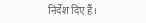निर्देश दिए हैं।